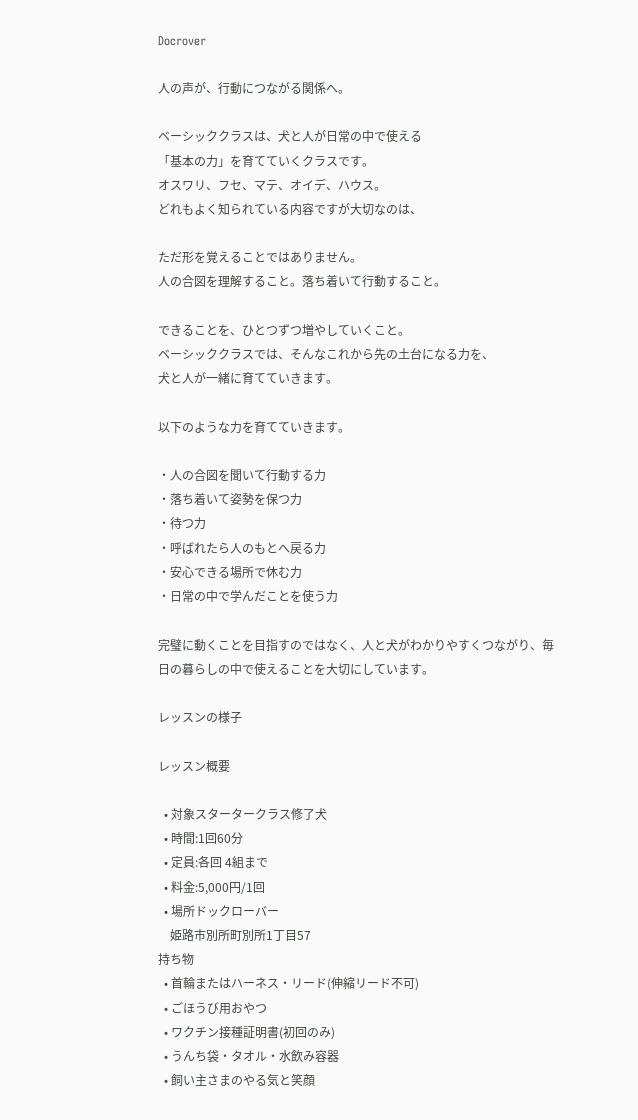Docrover

人の声が、行動につながる関係へ。

ベーシッククラスは、犬と人が日常の中で使える
「基本の力」を育てていくクラスです。
オスワリ、フセ、マテ、オイデ、ハウス。
どれもよく知られている内容ですが大切なのは、

ただ形を覚えることではありません。
人の合図を理解すること。落ち着いて行動すること。

できることを、ひとつずつ増やしていくこと。
ベーシッククラスでは、そんなこれから先の土台になる力を、
犬と人が一緒に育てていきます。

以下のような力を育てていきます。

・人の合図を聞いて行動する力
・落ち着いて姿勢を保つ力
・待つ力
・呼ばれたら人のもとへ戻る力
・安心できる場所で休む力
・日常の中で学んだことを使う力

完璧に動くことを目指すのではなく、人と犬がわかりやすくつながり、毎日の暮らしの中で使えることを大切にしています。

レッスンの様子

レッスン概要

  • 対象スタータークラス修了犬
  • 時間:1回60分
  • 定員:各回 4組まで
  • 料金:5,000円/1回
  • 場所ドックローバー
    姫路市別所町別所1丁目57
持ち物
  • 首輪またはハーネス・リード(伸縮リード不可)
  • ごほうび用おやつ
  • ワクチン接種証明書(初回のみ)
  • うんち袋・タオル・水飲み容器
  • 飼い主さまのやる気と笑顔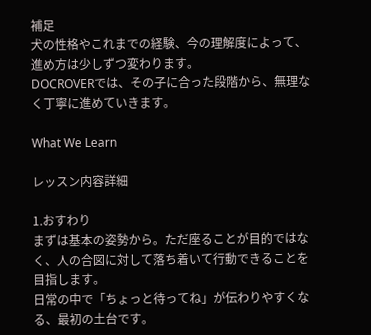補足
犬の性格やこれまでの経験、今の理解度によって、進め方は少しずつ変わります。
DOCROVERでは、その子に合った段階から、無理なく丁寧に進めていきます。

What We Learn

レッスン内容詳細

1.おすわり
まずは基本の姿勢から。ただ座ることが目的ではなく、人の合図に対して落ち着いて行動できることを目指します。
日常の中で「ちょっと待ってね」が伝わりやすくなる、最初の土台です。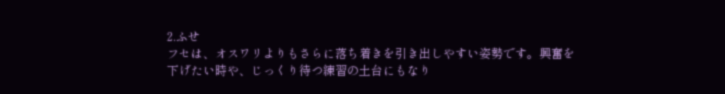2.ふせ
フセは、オスワリよりもさらに落ち着きを引き出しやすい姿勢です。興奮を下げたい時や、じっくり待つ練習の土台にもなり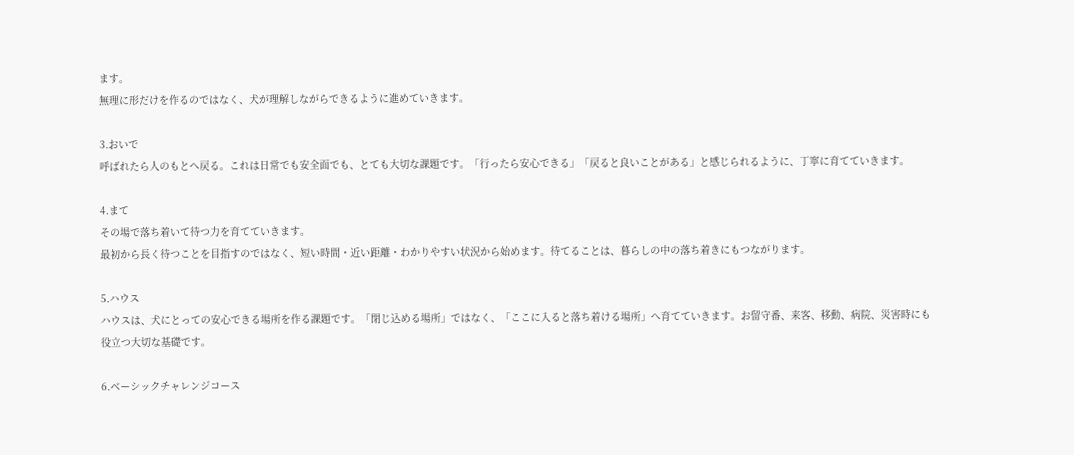ます。
無理に形だけを作るのではなく、犬が理解しながらできるように進めていきます。

3.おいで
呼ばれたら人のもとへ戻る。これは日常でも安全面でも、とても大切な課題です。「行ったら安心できる」「戻ると良いことがある」と感じられるように、丁寧に育てていきます。

4.まて
その場で落ち着いて待つ力を育てていきます。
最初から長く待つことを目指すのではなく、短い時間・近い距離・わかりやすい状況から始めます。待てることは、暮らしの中の落ち着きにもつながります。

5.ハウス
ハウスは、犬にとっての安心できる場所を作る課題です。「閉じ込める場所」ではなく、「ここに入ると落ち着ける場所」へ育てていきます。お留守番、来客、移動、病院、災害時にも役立つ大切な基礎です。

6.ベーシックチャレンジコース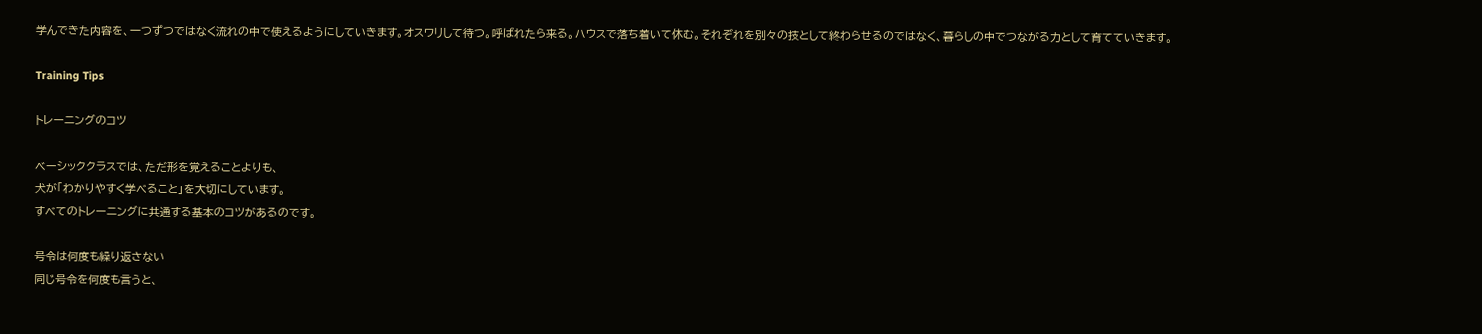学んできた内容を、一つずつではなく流れの中で使えるようにしていきます。オスワリして待つ。呼ばれたら来る。ハウスで落ち着いて休む。それぞれを別々の技として終わらせるのではなく、暮らしの中でつながる力として育てていきます。

Training Tips

トレーニングのコツ

ベーシッククラスでは、ただ形を覚えることよりも、
犬が「わかりやすく学べること」を大切にしています。
すべてのトレーニングに共通する基本のコツがあるのです。

号令は何度も繰り返さない
同じ号令を何度も言うと、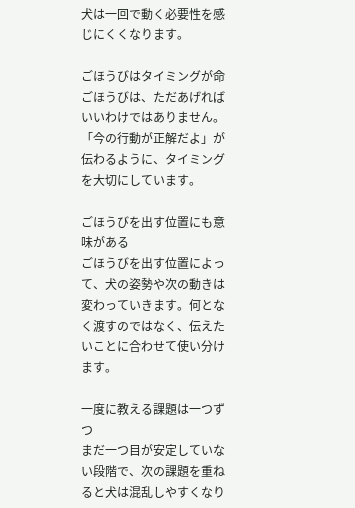犬は一回で動く必要性を感じにくくなります。

ごほうびはタイミングが命
ごほうびは、ただあげればいいわけではありません。「今の行動が正解だよ」が伝わるように、タイミングを大切にしています。

ごほうびを出す位置にも意味がある
ごほうびを出す位置によって、犬の姿勢や次の動きは変わっていきます。何となく渡すのではなく、伝えたいことに合わせて使い分けます。

一度に教える課題は一つずつ
まだ一つ目が安定していない段階で、次の課題を重ねると犬は混乱しやすくなり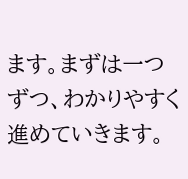ます。まずは一つずつ、わかりやすく進めていきます。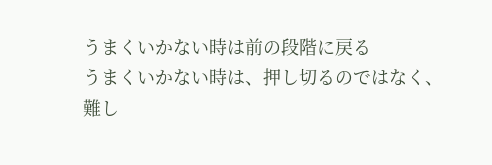うまくいかない時は前の段階に戻る
うまくいかない時は、押し切るのではなく、難し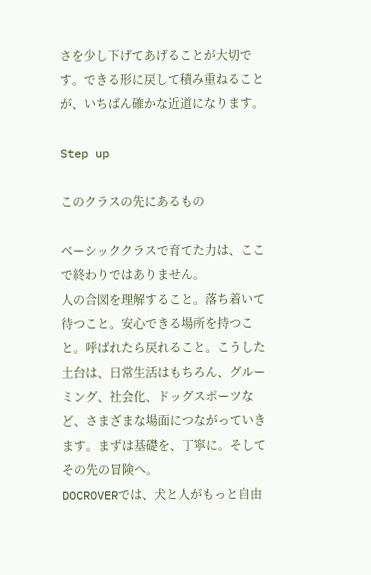さを少し下げてあげることが大切です。できる形に戻して積み重ねることが、いちばん確かな近道になります。

Step up

このクラスの先にあるもの

ベーシッククラスで育てた力は、ここで終わりではありません。
人の合図を理解すること。落ち着いて待つこと。安心できる場所を持つこと。呼ばれたら戻れること。こうした土台は、日常生活はもちろん、グルーミング、社会化、ドッグスポーツなど、さまざまな場面につながっていきます。まずは基礎を、丁寧に。そしてその先の冒険へ。
DOCROVERでは、犬と人がもっと自由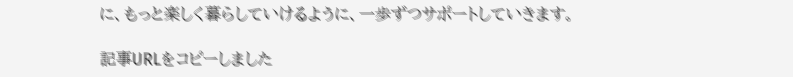に、もっと楽しく暮らしていけるように、一歩ずつサポートしていきます。

記事URLをコピーしました